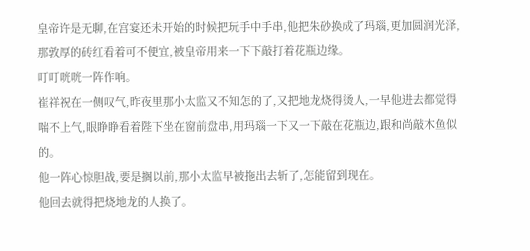皇帝许是无聊,在宫宴还未开始的时候把玩手中手串,他把朱砂换成了玛瑙,更加圆润光泽,那敦厚的砖红看着可不便宜,被皇帝用来一下下敲打着花瓶边缘。
叮叮咣咣一阵作响。
崔祥祝在一侧叹气,昨夜里那小太监又不知怎的了,又把地龙烧得烫人,一早他进去都觉得喘不上气,眼睁睁看着陛下坐在窗前盘串,用玛瑙一下又一下敲在花瓶边,跟和尚敲木鱼似的。
他一阵心惊胆战,要是搁以前,那小太监早被拖出去斩了,怎能留到现在。
他回去就得把烧地龙的人换了。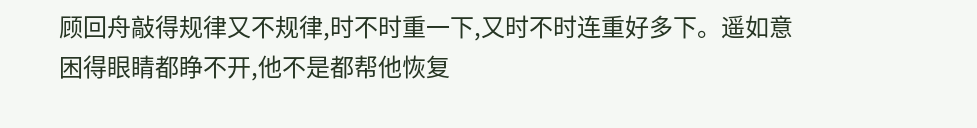顾回舟敲得规律又不规律,时不时重一下,又时不时连重好多下。遥如意困得眼睛都睁不开,他不是都帮他恢复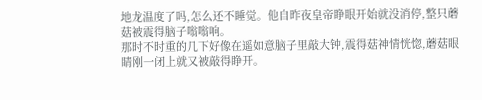地龙温度了吗,怎么还不睡觉。他自昨夜皇帝睁眼开始就没消停,整只蘑菇被震得脑子嗡嗡响。
那时不时重的几下好像在遥如意脑子里敲大钟,震得菇神情恍惚,蘑菇眼睛刚一闭上就又被敲得睁开。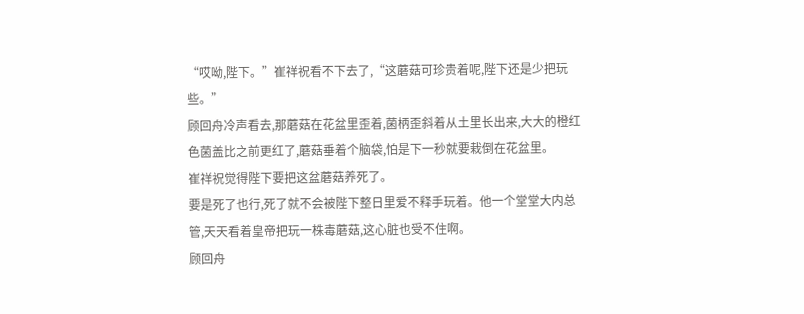“哎呦,陛下。”崔祥祝看不下去了,“这蘑菇可珍贵着呢,陛下还是少把玩些。”
顾回舟冷声看去,那蘑菇在花盆里歪着,菌柄歪斜着从土里长出来,大大的橙红色菌盖比之前更红了,蘑菇垂着个脑袋,怕是下一秒就要栽倒在花盆里。
崔祥祝觉得陛下要把这盆蘑菇养死了。
要是死了也行,死了就不会被陛下整日里爱不释手玩着。他一个堂堂大内总管,天天看着皇帝把玩一株毒蘑菇,这心脏也受不住啊。
顾回舟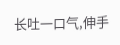长吐一口气,伸手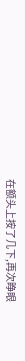在额头上按了几下,再次睁眼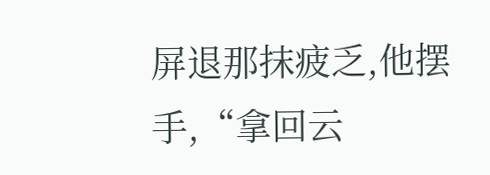屏退那抹疲乏,他摆手,“拿回云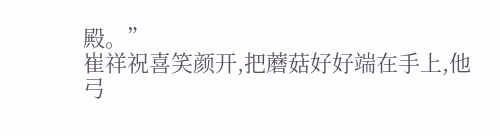殿。”
崔祥祝喜笑颜开,把蘑菇好好端在手上,他弓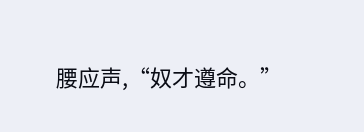腰应声,“奴才遵命。”